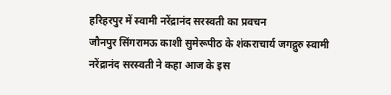हरिहरपुर में स्वामी नरेंद्रानंद सरस्वती का प्रवचन
जौनपुर सिंगरामऊ काशी सुमेरूपीठ के शंकराचार्य जगद्गुरु स्वामी नरेंद्रानंद सरस्वती ने कहा आज के इस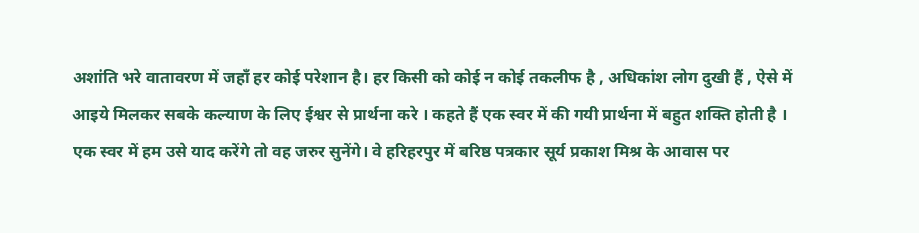अशांति भरे वातावरण में जहाँ हर कोई परेशान है। हर किसी को कोई न कोई तकलीफ है , अधिकांश लोग दुखी हैं , ऐसे में आइये मिलकर सबके कल्याण के लिए ईश्वर से प्रार्थना करे । कहते हैं एक स्वर में की गयी प्रार्थना में बहुत शक्ति होती है । एक स्वर में हम उसे याद करेंगे तो वह जरुर सुनेंगे। वे हरिहरपुर में बरिष्ठ पत्रकार सूर्य प्रकाश मिश्र के आवास पर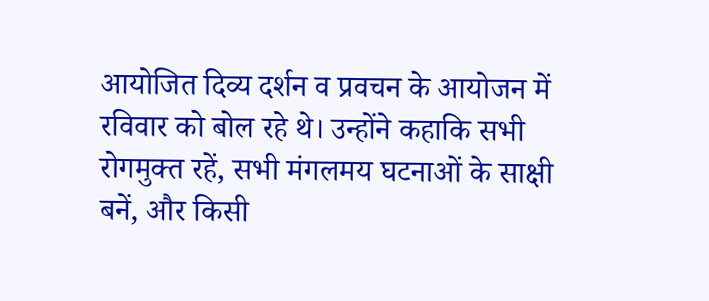आयोजित दिव्य दर्शन व प्रवचन के आयोजन में रविवार को बोल रहे थे। उन्होंने कहाकि सभी रोगमुक्त रहें, सभी मंगलमय घटनाओं के साक्षी बनें, और किसी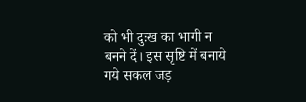को भी दुःख का भागी न बनने दें। इस सृष्टि में बनाये गये सकल जड़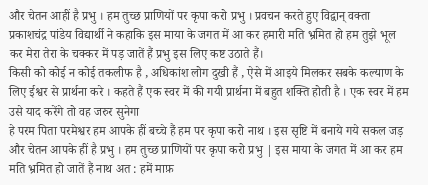और चेतन आहीं है प्रभु । हम तुच्छ प्राणियों पर कृपा करो प्रभु । प्रवचन करते हुए विद्वान् वक्ता प्रकाशचंद्र पांडेय विद्यार्थी ने कहाकि इस माया के जगत में आ कर हमारी मति भ्रमित हो हम तुझे भूल कर मेरा तेरा के चक्कर में पड़ जातें हैं प्रभु इस लिए कष्ट उठाते हैं।
किसी को कोई न कोई तकलीफ है , अधिकांश लोग दुखी हैं , ऐसे में आइये मिलकर सबके कल्याण के लिए ईश्वर से प्रार्थना करे । कहते हैं एक स्वर में की गयी प्रार्थना में बहुत शक्ति होती है । एक स्वर में हम उसे याद करेंगे तो वह जरुर सुनेगा
हे परम पिता परमेश्वर हम आपके हीं बच्चे हैं हम पर कृपा करो नाथ । इस सृष्टि में बनाये गये सकल जड़ और चेतन आपके हीं है प्रभु । हम तुच्छ प्राणियों पर कृपा करो प्रभु | इस माया के जगत में आ कर हम मति भ्रमित हो जातें हैं नाथ अत : हमें माफ़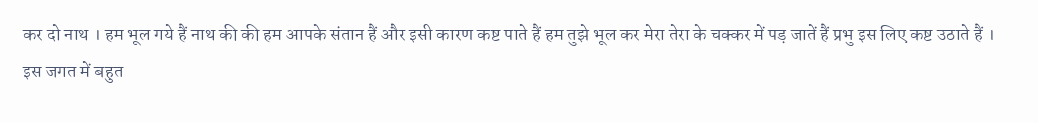कर दो नाथ । हम भूल गये हैं नाथ की की हम आपके संतान हैं और इसी कारण कष्ट पाते हैं हम तुझे भूल कर मेरा तेरा के चक्कर में पड़ जातें हैं प्रभु इस लिए कष्ट उठाते हैं ।
इस जगत में बहुत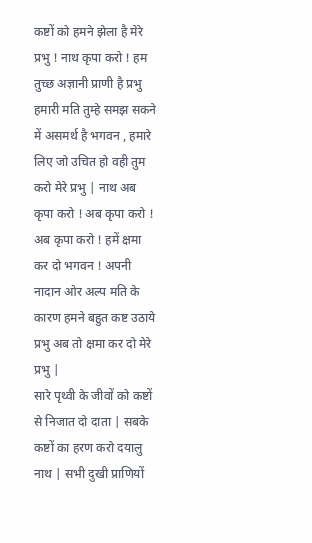कष्टों को हमने झेला है मेरे प्रभु ! नाथ कृपा करो ! हम तुच्छ अज्ञानी प्राणी है प्रभु हमारी मति तुम्हे समझ सकने में असमर्थ है भगवन , हमारे लिए जो उचित हो वही तुम करो मेरे प्रभु | नाथ अब कृपा करो ! अब कृपा करो ! अब कृपा करो ! हमें क्षमा कर दो भगवन ! अपनी नादान ओर अल्प मति के कारण हमने बहुत कष्ट उठाये प्रभु अब तो क्षमा कर दो मेरे प्रभु |
सारे पृथ्वी के जीवों को कष्टों से निजात दो दाता | सबके कष्टों का हरण करो दयालु नाथ | सभी दुखी प्राणियों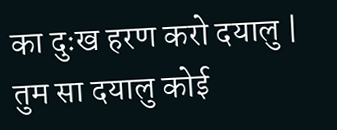का दुःख हरण करो दयालु | तुम सा दयालु कोई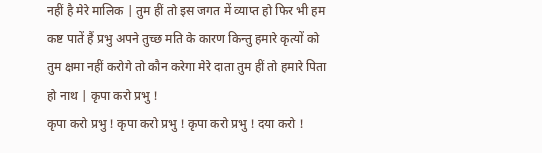नहीं है मेरे मालिक | तुम हीं तो इस जगत में व्याप्त हो फिर भी हम कष्ट पातें हैं प्रभु अपने तुच्छ मति के कारण किन्तु हमारे कृत्यों को तुम क्षमा नहीं करोगे तो कौन करेगा मेरे दाता तुम हीं तो हमारे पिता हो नाथ | कृपा करो प्रभु !
कृपा करो प्रभु ! कृपा करो प्रभु ! कृपा करो प्रभु ! दया करो !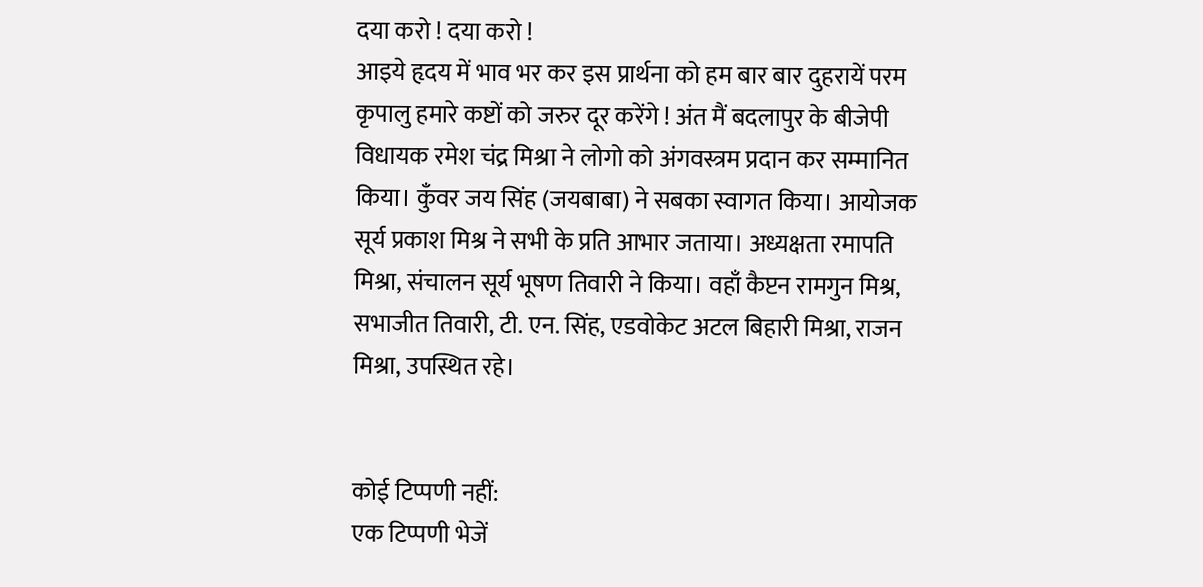दया करो ! दया करो !
आइये हृदय में भाव भर कर इस प्रार्थना को हम बार बार दुहरायें परम कृपालु हमारे कष्टों को जरुर दूर करेंगे ! अंत मैं बदलापुर के बीजेपी विधायक रमेश चंद्र मिश्रा ने लोगो को अंगवस्त्रम प्रदान कर सम्मानित किया। कुँवर जय सिंह (जयबाबा) ने सबका स्वागत किया। आयोजक सूर्य प्रकाश मिश्र ने सभी के प्रति आभार जताया। अध्यक्षता रमापति मिश्रा, संचालन सूर्य भूषण तिवारी ने किया। वहाँ कैप्टन रामगुन मिश्र, सभाजीत तिवारी, टी. एन. सिंह, एडवोकेट अटल बिहारी मिश्रा, राजन मिश्रा, उपस्थित रहे।


कोई टिप्पणी नहीं:
एक टिप्पणी भेजें